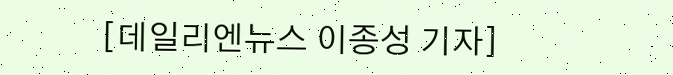[데일리엔뉴스 이종성 기자]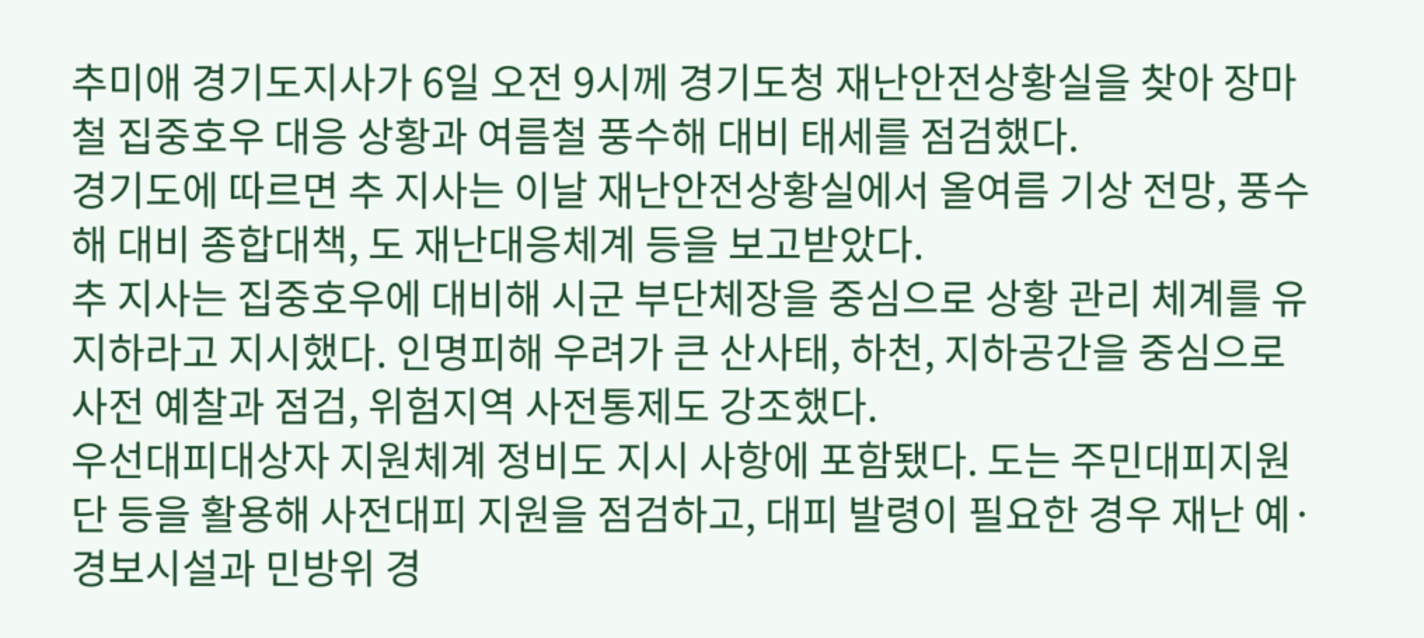추미애 경기도지사가 6일 오전 9시께 경기도청 재난안전상황실을 찾아 장마철 집중호우 대응 상황과 여름철 풍수해 대비 태세를 점검했다.
경기도에 따르면 추 지사는 이날 재난안전상황실에서 올여름 기상 전망, 풍수해 대비 종합대책, 도 재난대응체계 등을 보고받았다.
추 지사는 집중호우에 대비해 시군 부단체장을 중심으로 상황 관리 체계를 유지하라고 지시했다. 인명피해 우려가 큰 산사태, 하천, 지하공간을 중심으로 사전 예찰과 점검, 위험지역 사전통제도 강조했다.
우선대피대상자 지원체계 정비도 지시 사항에 포함됐다. 도는 주민대피지원단 등을 활용해 사전대피 지원을 점검하고, 대피 발령이 필요한 경우 재난 예·경보시설과 민방위 경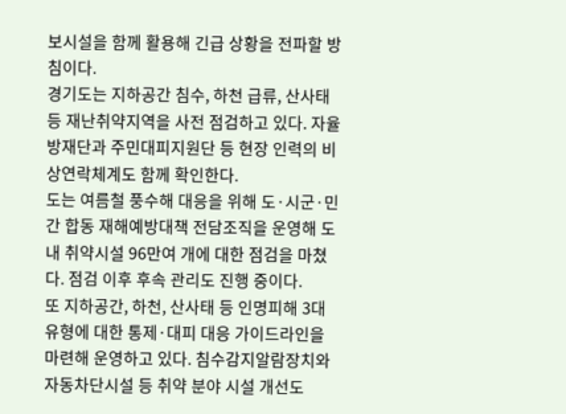보시설을 함께 활용해 긴급 상황을 전파할 방침이다.
경기도는 지하공간 침수, 하천 급류, 산사태 등 재난취약지역을 사전 점검하고 있다. 자율방재단과 주민대피지원단 등 현장 인력의 비상연락체계도 함께 확인한다.
도는 여름철 풍수해 대응을 위해 도·시군·민간 합동 재해예방대책 전담조직을 운영해 도내 취약시설 96만여 개에 대한 점검을 마쳤다. 점검 이후 후속 관리도 진행 중이다.
또 지하공간, 하천, 산사태 등 인명피해 3대 유형에 대한 통제·대피 대응 가이드라인을 마련해 운영하고 있다. 침수감지알람장치와 자동차단시설 등 취약 분야 시설 개선도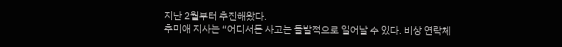지난 2월부터 추진해왔다.
추미애 지사는 “어디서든 사고는 돌발적으로 일어날 수 있다. 비상 연락체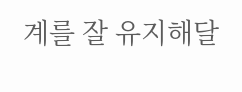계를 잘 유지해달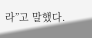라”고 말했다.